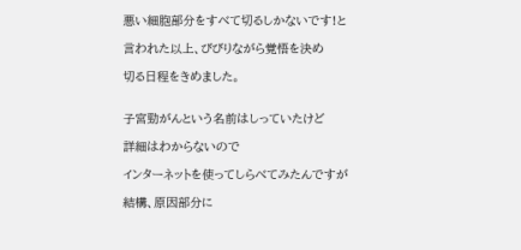悪い細胞部分をすべて切るしかないです!と

言われた以上、びびりながら覚悟を決め

切る日程をきめました。


子宮勁がんという名前はしっていたけど

詳細はわからないので

インターネットを使ってしらべてみたんですが

結構、原因部分に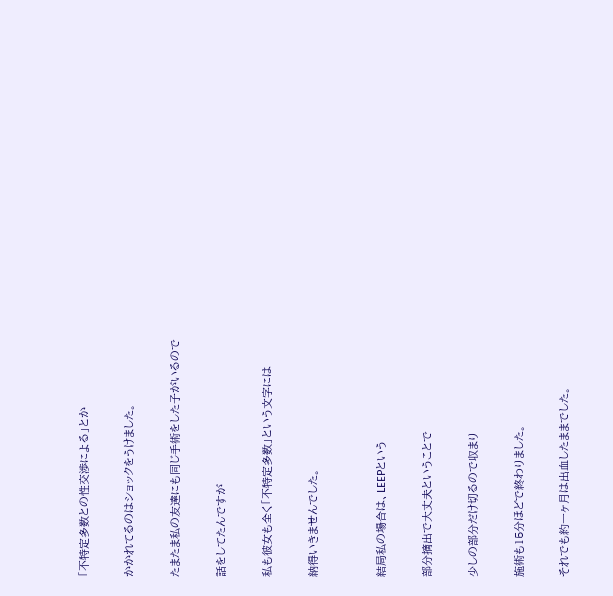「不特定多数との性交渉による」とか

かかれてるのはショックをうけました。

たまたま私の友達にも同じ手術をした子がいるので

話をしてたんですが

私も彼女も全く「不特定多数」という文字には

納得いきませんでした。


結局私の場合は、LEEPという

部分摘出で大丈夫ということで

少しの部分だけ切るので収まり

施術も15分ほどで終わりました。

それでも約一ヶ月は出血したままでした。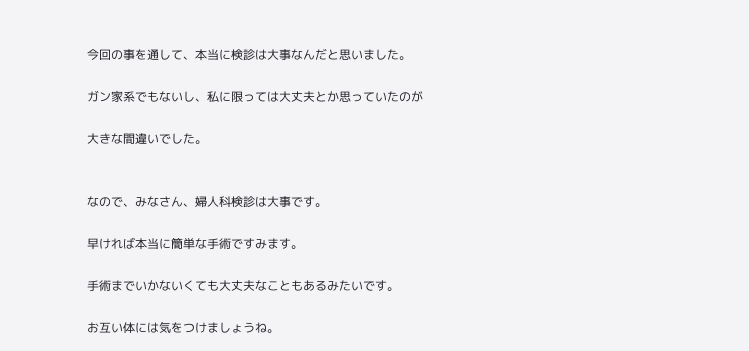今回の事を通して、本当に検診は大事なんだと思いました。

ガン家系でもないし、私に限っては大丈夫とか思っていたのが

大きな間違いでした。


なので、みなさん、婦人科検診は大事です。

早ければ本当に簡単な手術ですみます。

手術までいかないくても大丈夫なこともあるみたいです。

お互い体には気をつけましょうね。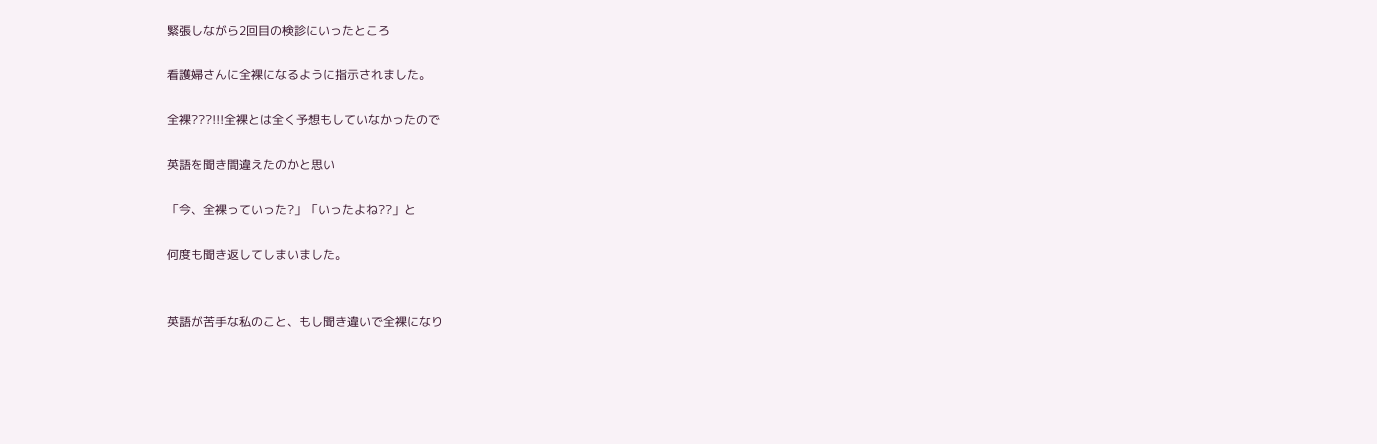緊張しながら2回目の検診にいったところ

看護婦さんに全裸になるように指示されました。

全裸???!!!全裸とは全く予想もしていなかったので

英語を聞き間違えたのかと思い

「今、全裸っていった?」「いったよね??」と

何度も聞き返してしまいました。


英語が苦手な私のこと、もし聞き違いで全裸になり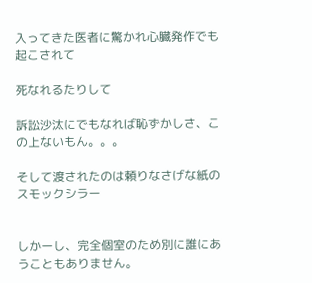入ってきた医者に驚かれ心臓発作でも起こされて

死なれるたりして

訴訟沙汰にでもなれば恥ずかしさ、この上ないもん。。。

そして渡されたのは頼りなさげな紙のスモックシラー


しかーし、完全個室のため別に誰にあうこともありません。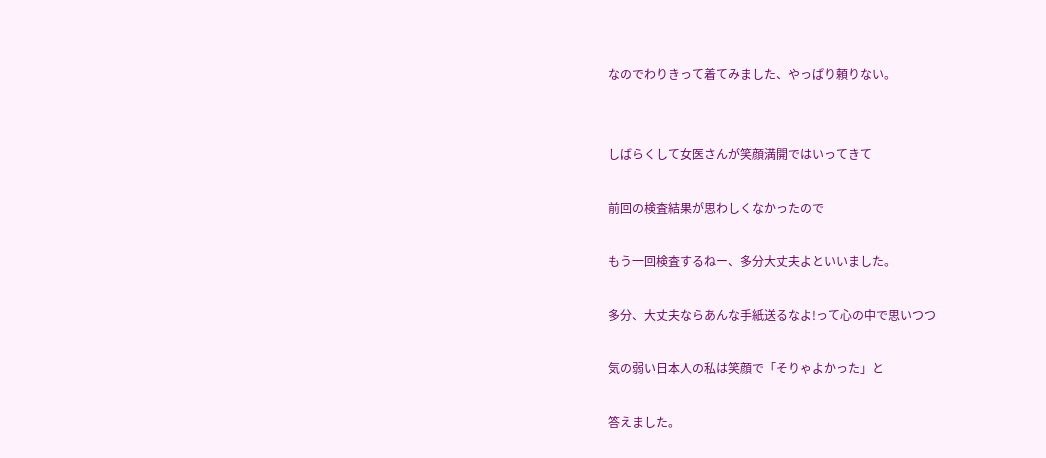なのでわりきって着てみました、やっぱり頼りない。


しばらくして女医さんが笑顔満開ではいってきて

前回の検査結果が思わしくなかったので

もう一回検査するねー、多分大丈夫よといいました。

多分、大丈夫ならあんな手紙送るなよ!って心の中で思いつつ

気の弱い日本人の私は笑顔で「そりゃよかった」と

答えました。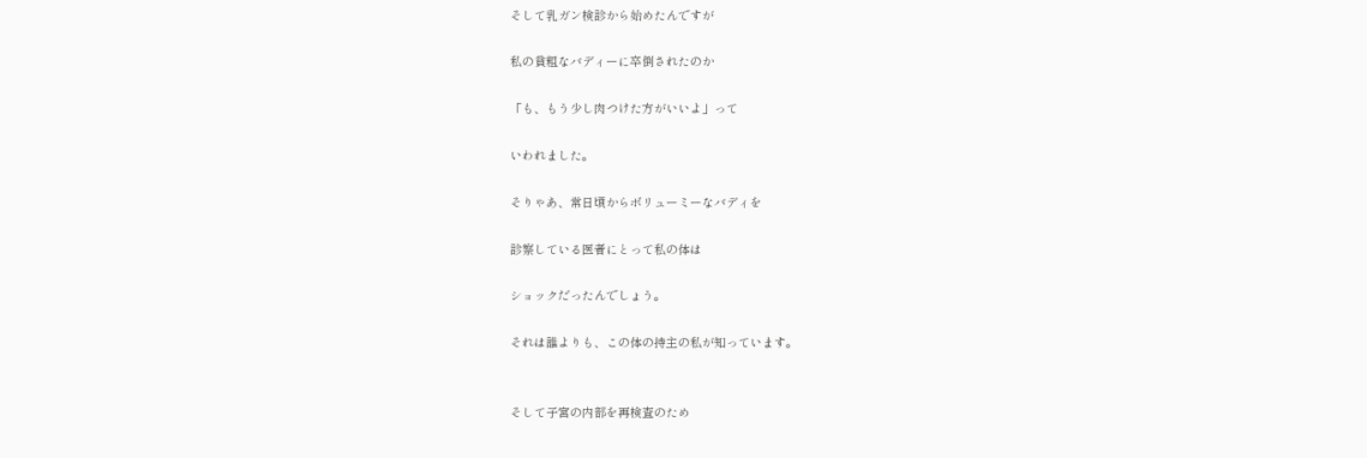そして乳ガン検診から始めたんですが

私の貧粗なバディーに卒倒されたのか

「も、もう少し肉つけた方がいいよ」って

いわれました。

そりゃあ、常日頃からボリューミーなバディを

診察している医者にとって私の体は

ショックだったんでしょう。

それは誰よりも、この体の持主の私が知っています。


そして子宮の内部を再検査のため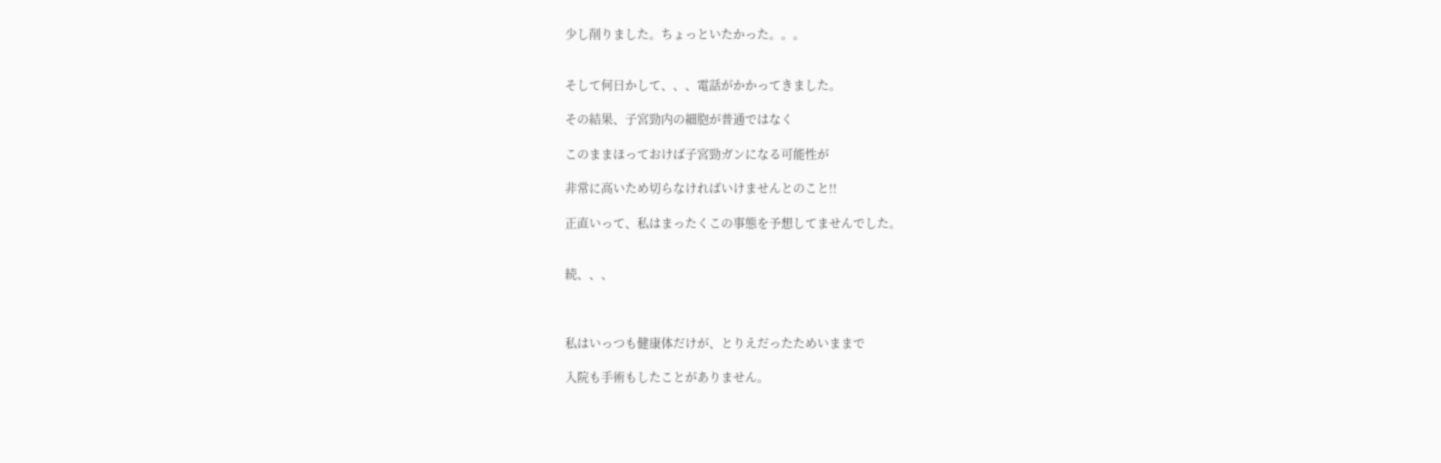少し削りました。ちょっといたかった。。。


そして何日かして、、、電話がかかってきました。

その結果、子宮勁内の細胞が普通ではなく

このままほっておけば子宮勁ガンになる可能性が

非常に高いため切らなければいけませんとのこと!!

正直いって、私はまったくこの事態を予想してませんでした。


続、、、



私はいっつも健康体だけが、とりえだったためいままで

入院も手術もしたことがありません。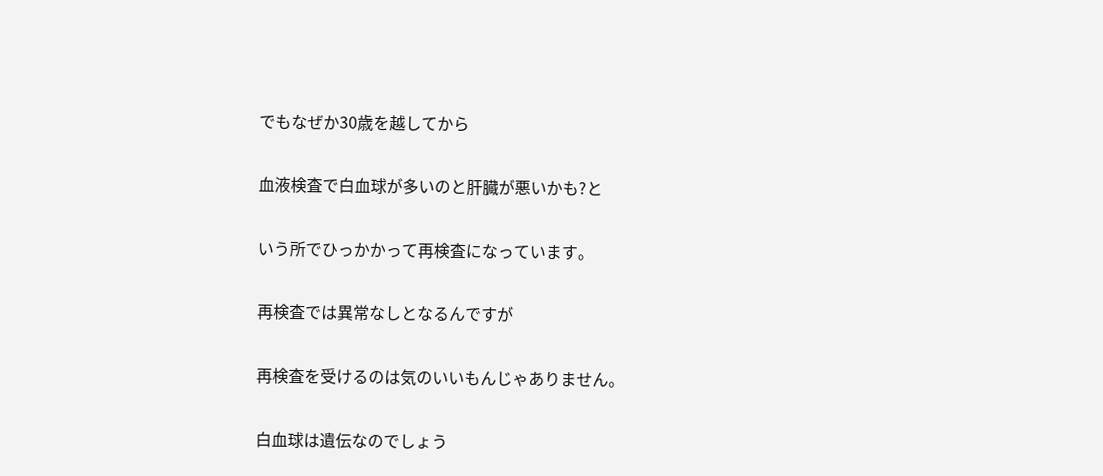でもなぜか30歳を越してから

血液検査で白血球が多いのと肝臓が悪いかも?と

いう所でひっかかって再検査になっています。

再検査では異常なしとなるんですが

再検査を受けるのは気のいいもんじゃありません。

白血球は遺伝なのでしょう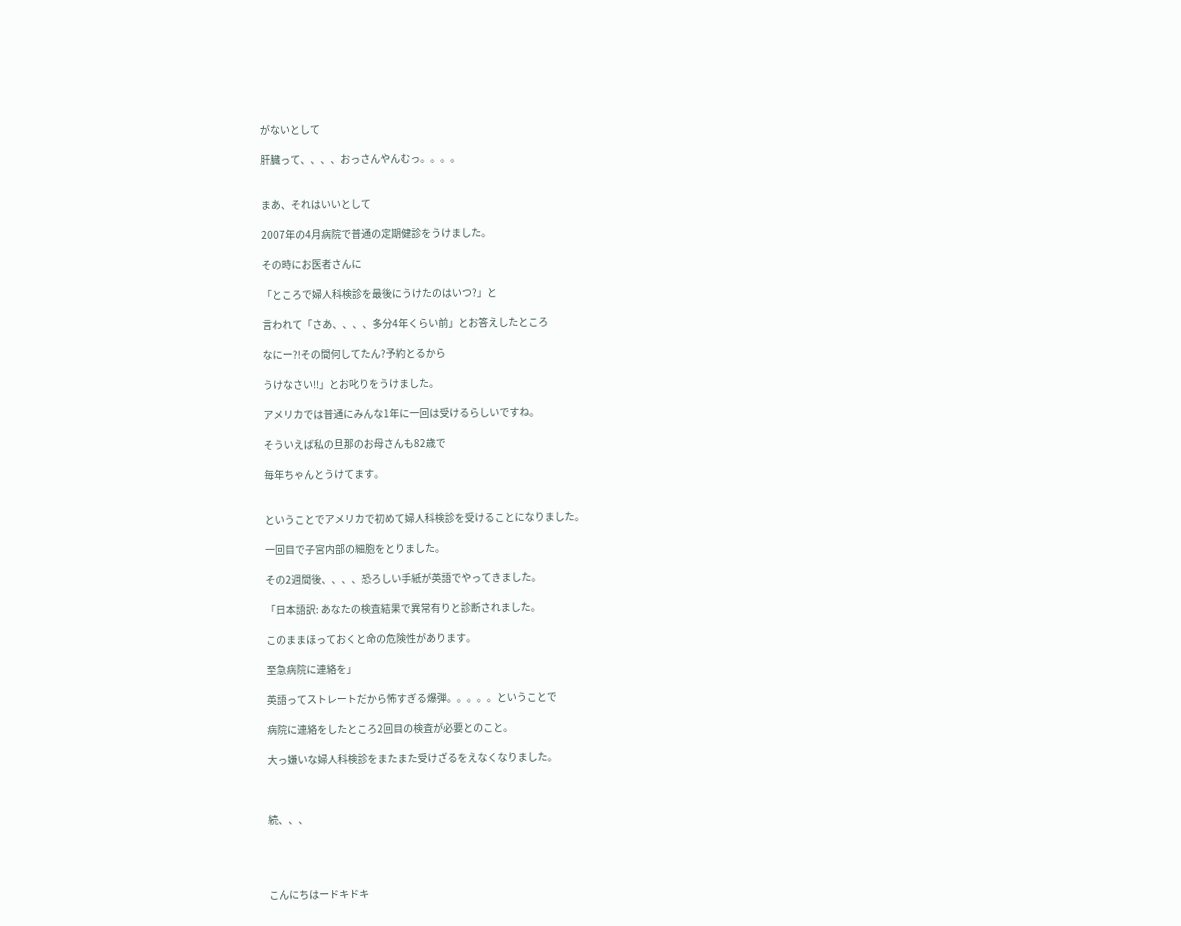がないとして

肝臓って、、、、おっさんやんむっ。。。。


まあ、それはいいとして

2007年の4月病院で普通の定期健診をうけました。

その時にお医者さんに

「ところで婦人科検診を最後にうけたのはいつ?」と

言われて「さあ、、、、多分4年くらい前」とお答えしたところ

なにー?!その間何してたん?予約とるから

うけなさい!!」とお叱りをうけました。

アメリカでは普通にみんな1年に一回は受けるらしいですね。

そういえば私の旦那のお母さんも82歳で

毎年ちゃんとうけてます。


ということでアメリカで初めて婦人科検診を受けることになりました。

一回目で子宮内部の細胞をとりました。

その2週間後、、、、恐ろしい手紙が英語でやってきました。

「日本語訳: あなたの検査結果で異常有りと診断されました。

このままほっておくと命の危険性があります。

至急病院に連絡を」

英語ってストレートだから怖すぎる爆弾。。。。。ということで

病院に連絡をしたところ2回目の検査が必要とのこと。

大っ嫌いな婦人科検診をまたまた受けざるをえなくなりました。



続、、、




こんにちはードキドキ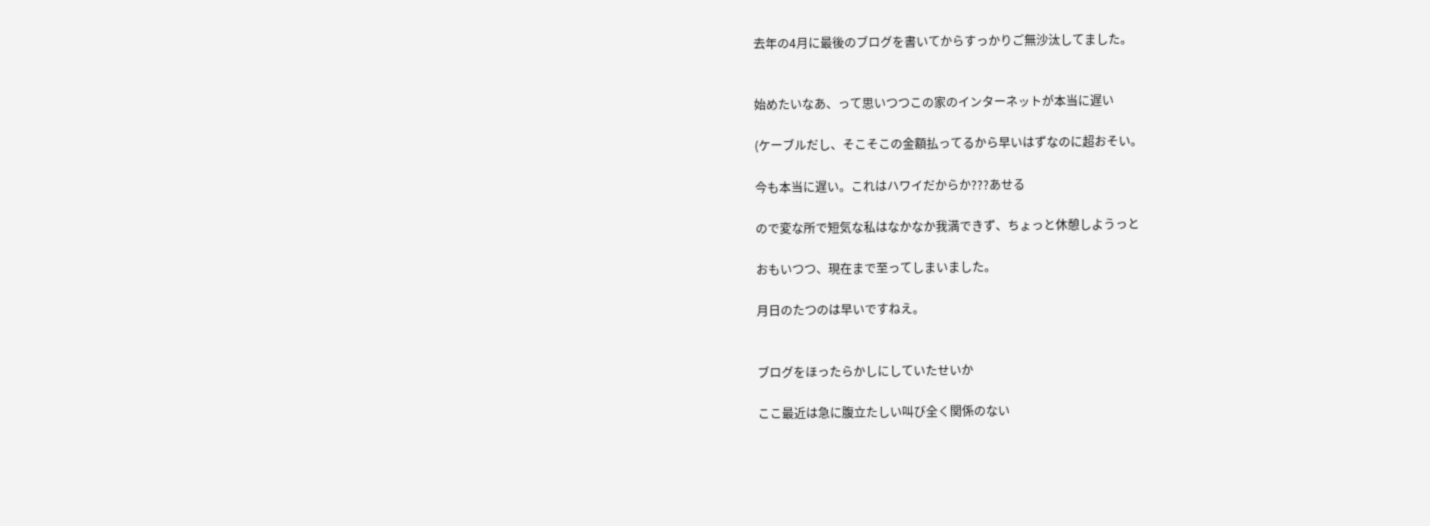去年の4月に最後のブログを書いてからすっかりご無沙汰してました。


始めたいなあ、って思いつつこの家のインターネットが本当に遅い

(ケーブルだし、そこそこの金額払ってるから早いはずなのに超おそい。

今も本当に遅い。これはハワイだからか???あせる

ので変な所で短気な私はなかなか我満できず、ちょっと休憩しようっと

おもいつつ、現在まで至ってしまいました。

月日のたつのは早いですねえ。


ブログをほったらかしにしていたせいか

ここ最近は急に腹立たしい叫び全く関係のない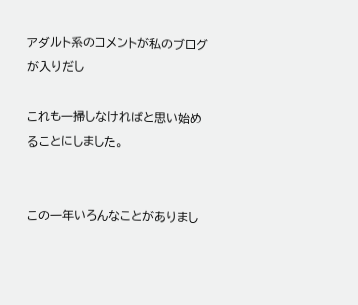アダルト系のコメントが私のブログが入りだし

これも一掃しなければと思い始めることにしました。


この一年いろんなことがありまし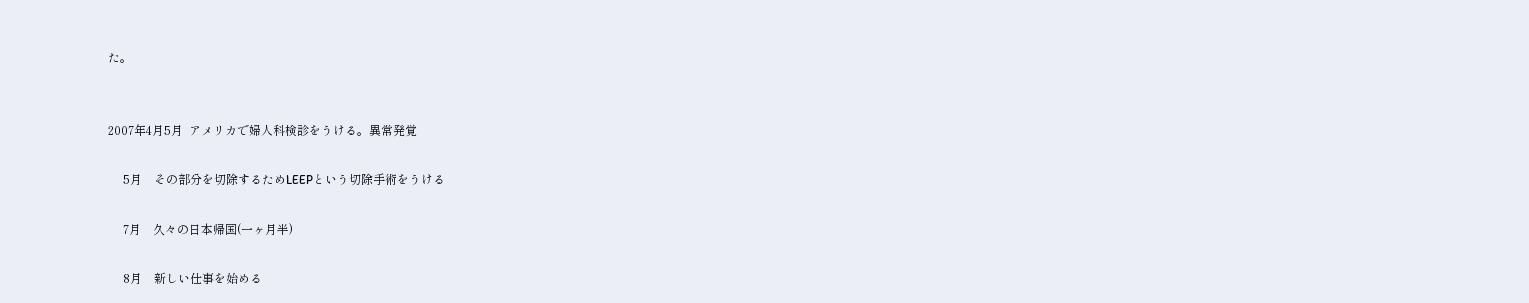た。


2007年4月5月  アメリカで婦人科検診をうける。異常発覚

     5月    その部分を切除するためLEEPという切除手術をうける

     7月    久々の日本帰国(一ヶ月半)

     8月    新しい仕事を始める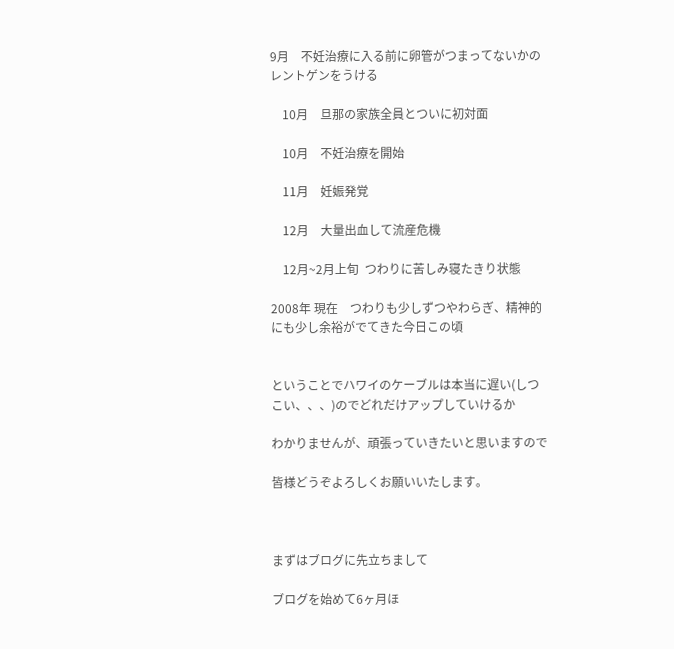9月    不妊治療に入る前に卵管がつまってないかのレントゲンをうける

    10月    旦那の家族全員とついに初対面

    10月    不妊治療を開始

    11月    妊娠発覚

    12月    大量出血して流産危機

    12月~2月上旬  つわりに苦しみ寝たきり状態

2008年 現在    つわりも少しずつやわらぎ、精神的にも少し余裕がでてきた今日この頃


ということでハワイのケーブルは本当に遅い(しつこい、、、)のでどれだけアップしていけるか

わかりませんが、頑張っていきたいと思いますので

皆様どうぞよろしくお願いいたします。



まずはブログに先立ちまして

ブログを始めて6ヶ月ほ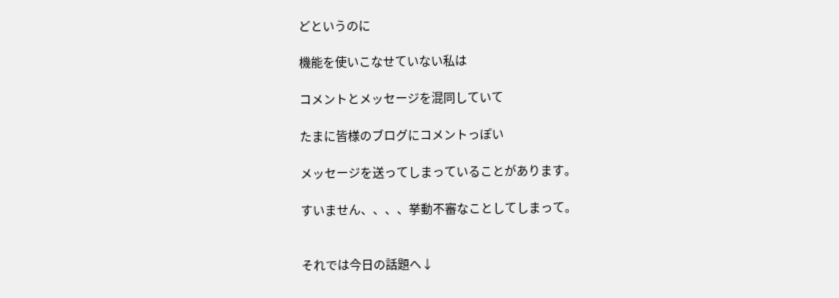どというのに

機能を使いこなせていない私は

コメントとメッセージを混同していて

たまに皆様のブログにコメントっぽい

メッセージを送ってしまっていることがあります。

すいません、、、、挙動不審なことしてしまって。


それでは今日の話題へ↓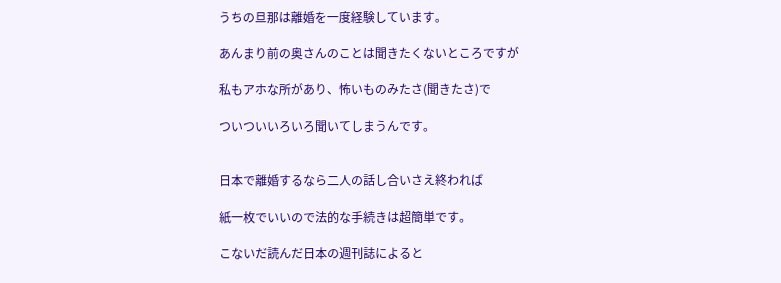うちの旦那は離婚を一度経験しています。

あんまり前の奥さんのことは聞きたくないところですが

私もアホな所があり、怖いものみたさ(聞きたさ)で

ついついいろいろ聞いてしまうんです。


日本で離婚するなら二人の話し合いさえ終われば

紙一枚でいいので法的な手続きは超簡単です。

こないだ読んだ日本の週刊誌によると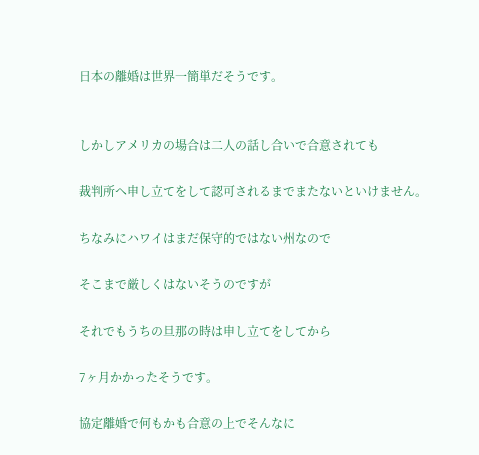日本の離婚は世界一簡単だそうです。


しかしアメリカの場合は二人の話し合いで合意されても

裁判所へ申し立てをして認可されるまでまたないといけません。

ちなみにハワイはまだ保守的ではない州なので

そこまで厳しくはないそうのですが

それでもうちの旦那の時は申し立てをしてから

7ヶ月かかったそうです。

協定離婚で何もかも合意の上でそんなに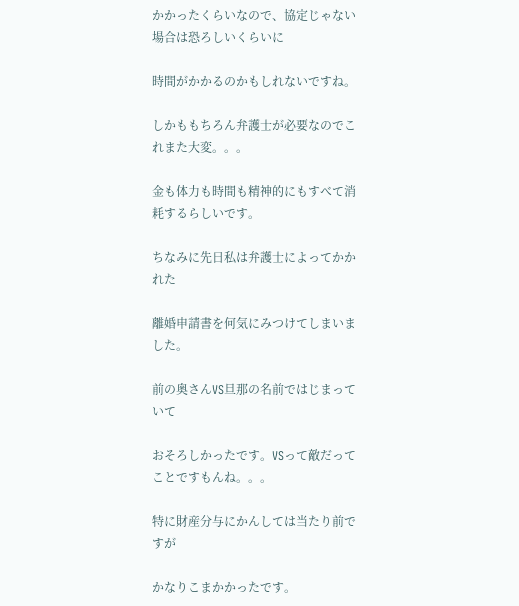かかったくらいなので、協定じゃない場合は恐ろしいくらいに

時間がかかるのかもしれないですね。

しかももちろん弁護士が必要なのでこれまた大変。。。

金も体力も時間も精神的にもすべて消耗するらしいです。

ちなみに先日私は弁護士によってかかれた

離婚申請書を何気にみつけてしまいました。

前の奥さんVS旦那の名前ではじまっていて

おそろしかったです。VSって敵だってことですもんね。。。

特に財産分与にかんしては当たり前ですが

かなりこまかかったです。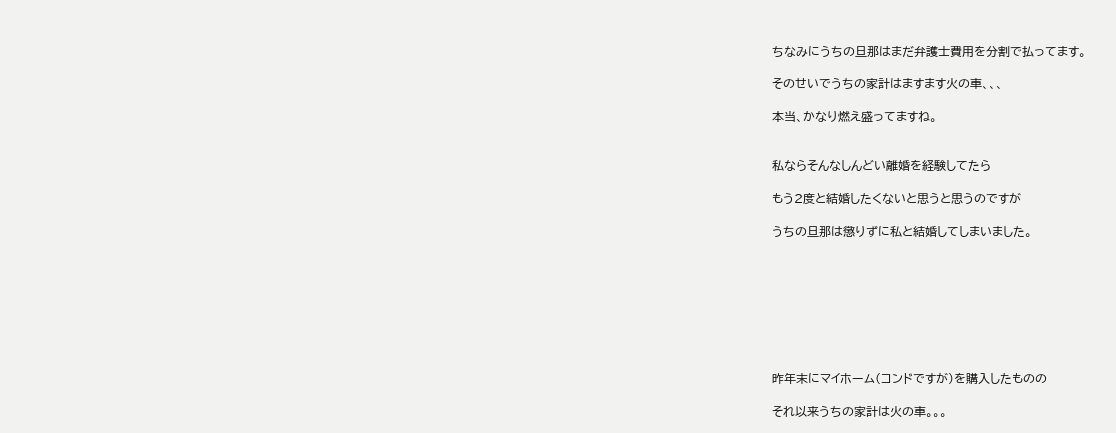ちなみにうちの旦那はまだ弁護士費用を分割で払ってます。

そのせいでうちの家計はますます火の車、、、

本当、かなり燃え盛ってますね。


私ならそんなしんどい離婚を経験してたら

もう2度と結婚したくないと思うと思うのですが

うちの旦那は懲りずに私と結婚してしまいました。








昨年末にマイホーム(コンドですが)を購入したものの

それ以来うちの家計は火の車。。。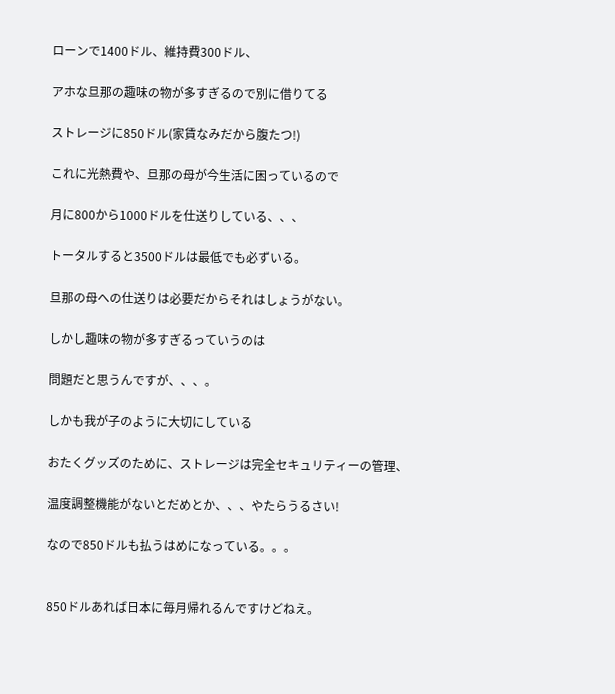ローンで1400ドル、維持費300ドル、

アホな旦那の趣味の物が多すぎるので別に借りてる

ストレージに850ドル(家賃なみだから腹たつ!)

これに光熱費や、旦那の母が今生活に困っているので

月に800から1000ドルを仕送りしている、、、

トータルすると3500ドルは最低でも必ずいる。

旦那の母への仕送りは必要だからそれはしょうがない。

しかし趣味の物が多すぎるっていうのは

問題だと思うんですが、、、。

しかも我が子のように大切にしている

おたくグッズのために、ストレージは完全セキュリティーの管理、

温度調整機能がないとだめとか、、、やたらうるさい!

なので850ドルも払うはめになっている。。。


850ドルあれば日本に毎月帰れるんですけどねえ。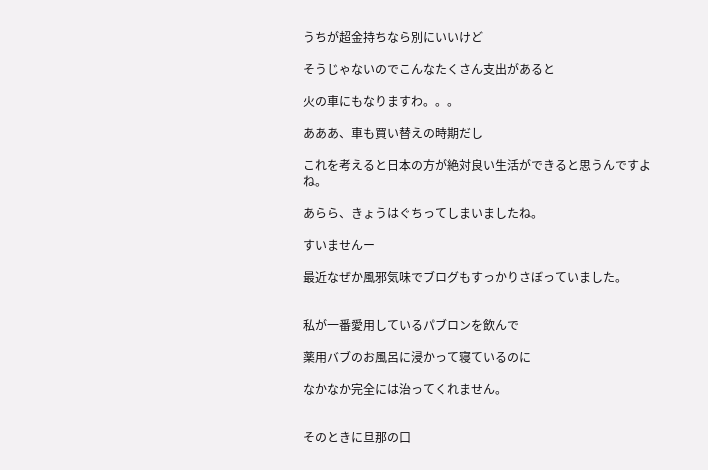うちが超金持ちなら別にいいけど

そうじゃないのでこんなたくさん支出があると

火の車にもなりますわ。。。

あああ、車も買い替えの時期だし

これを考えると日本の方が絶対良い生活ができると思うんですよね。

あらら、きょうはぐちってしまいましたね。

すいませんー

最近なぜか風邪気味でブログもすっかりさぼっていました。


私が一番愛用しているパブロンを飲んで

薬用バブのお風呂に浸かって寝ているのに

なかなか完全には治ってくれません。


そのときに旦那の口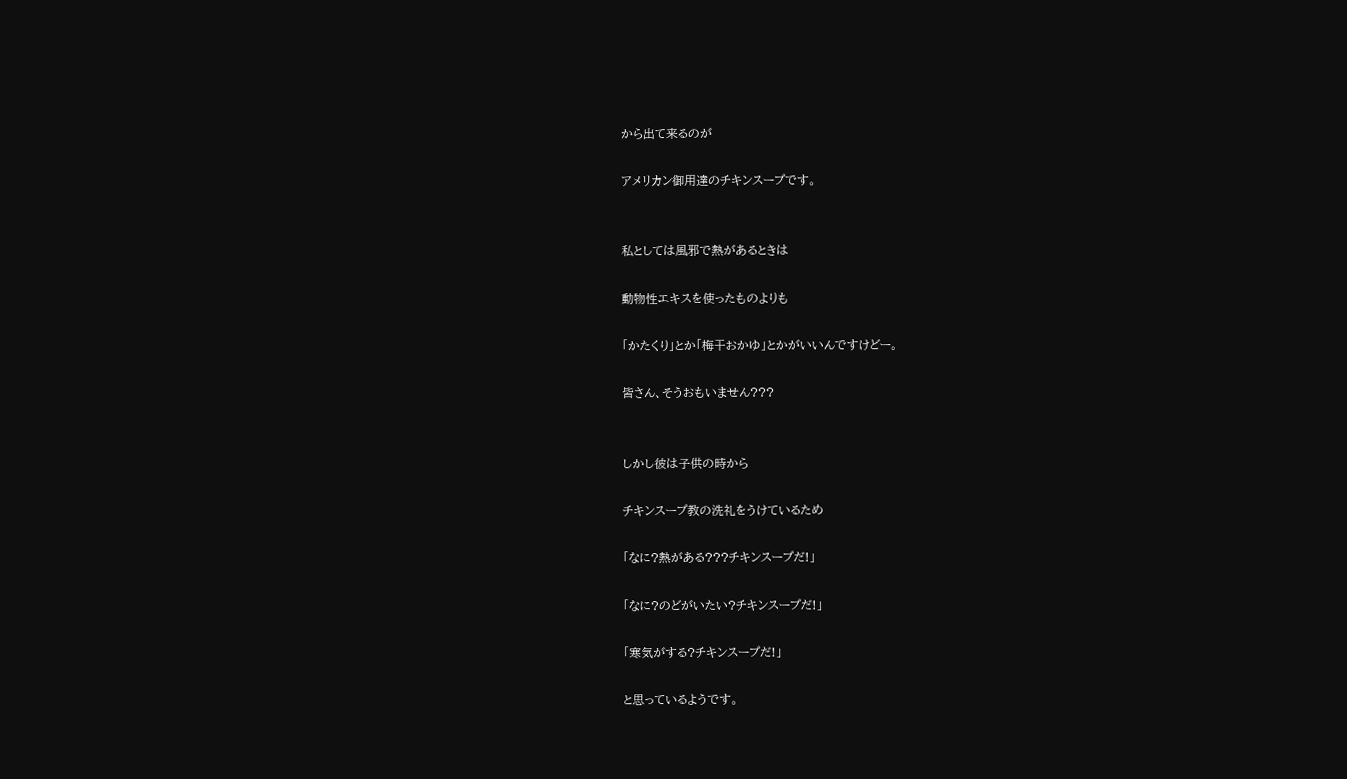から出て来るのが

アメリカン御用達のチキンスープです。


私としては風邪で熱があるときは

動物性エキスを使ったものよりも

「かたくり」とか「梅干おかゆ」とかがいいんですけどー。

皆さん、そうおもいません???


しかし彼は子供の時から

チキンスープ教の洗礼をうけているため

「なに?熱がある???チキンスープだ!」

「なに?のどがいたい?チキンスープだ!」

「寒気がする?チキンスープだ!」

と思っているようです。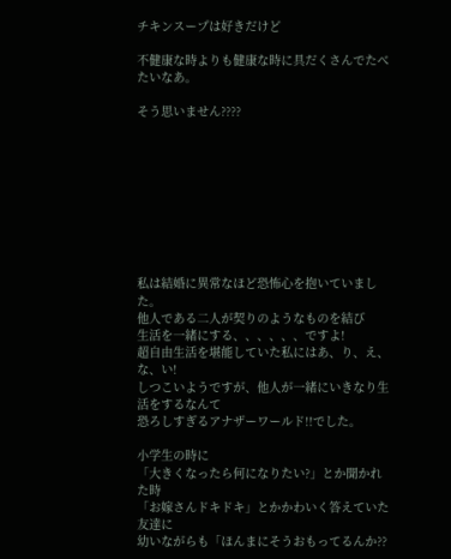チキンスープは好きだけど

不健康な時よりも健康な時に具だくさんでたべたいなあ。

そう思いません????









私は結婚に異常なほど恐怖心を抱いていました。
他人である二人が契りのようなものを結び
生活を一緒にする、、、、、、ですよ!
超自由生活を堪能していた私にはあ、り、え、な、い!
しつこいようですが、他人が一緒にいきなり生活をするなんて
恐ろしすぎるアナザーワールド!!でした。

小学生の時に
「大きくなったら何になりたい?」とか聞かれた時
「お嫁さんドキドキ」とかかわいく答えていた友達に
幼いながらも「ほんまにそうおもってるんか??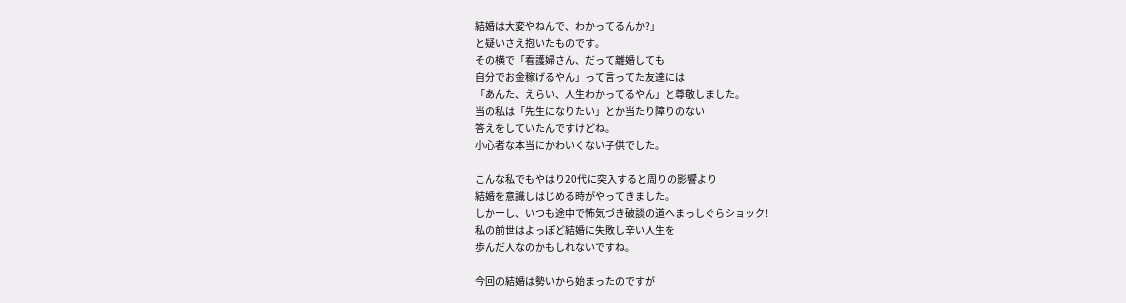結婚は大変やねんで、わかってるんか?」
と疑いさえ抱いたものです。
その横で「看護婦さん、だって離婚しても
自分でお金稼げるやん」って言ってた友達には
「あんた、えらい、人生わかってるやん」と尊敬しました。
当の私は「先生になりたい」とか当たり障りのない
答えをしていたんですけどね。
小心者な本当にかわいくない子供でした。

こんな私でもやはり20代に突入すると周りの影響より
結婚を意識しはじめる時がやってきました。
しかーし、いつも途中で怖気づき破談の道へまっしぐらショック!
私の前世はよっぽど結婚に失敗し辛い人生を
歩んだ人なのかもしれないですね。

今回の結婚は勢いから始まったのですが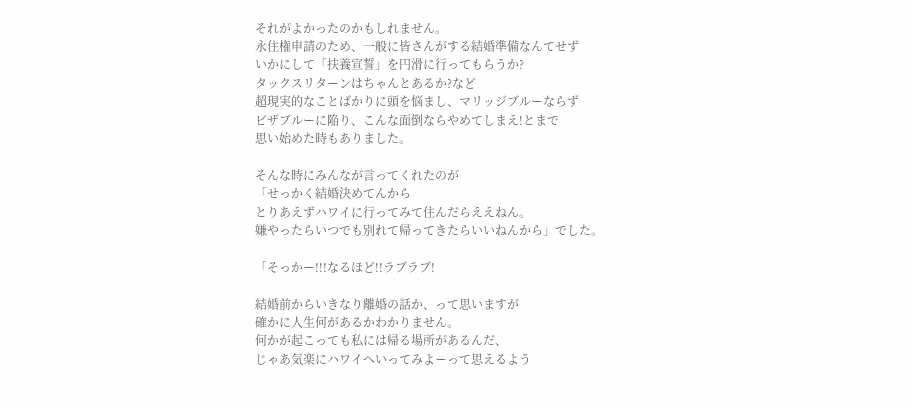それがよかったのかもしれません。
永住権申請のため、一般に皆さんがする結婚準備なんてせず
いかにして「扶養宣誓」を円滑に行ってもらうか?
タックスリターンはちゃんとあるか?など
超現実的なことばかりに頭を悩まし、マリッジブルーならず
ビザブルーに陥り、こんな面倒ならやめてしまえ!とまで
思い始めた時もありました。

そんな時にみんなが言ってくれたのが
「せっかく結婚決めてんから
とりあえずハワイに行ってみて住んだらええねん。
嫌やったらいつでも別れて帰ってきたらいいねんから」でした。

「そっかー!!!なるほど!!ラブラブ!

結婚前からいきなり離婚の話か、って思いますが
確かに人生何があるかわかりません。
何かが起こっても私には帰る場所があるんだ、
じゃあ気楽にハワイへいってみよーって思えるよう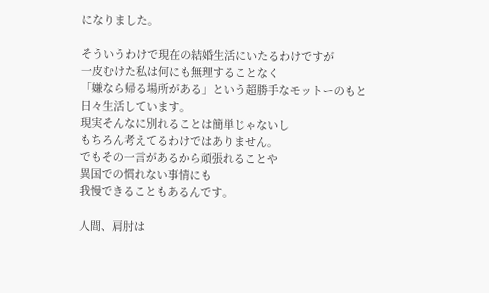になりました。

そういうわけで現在の結婚生活にいたるわけですが
一皮むけた私は何にも無理することなく
「嫌なら帰る場所がある」という超勝手なモットーのもと
日々生活しています。
現実そんなに別れることは簡単じゃないし
もちろん考えてるわけではありません。
でもその一言があるから頑張れることや
異国での慣れない事情にも
我慢できることもあるんです。

人間、肩肘は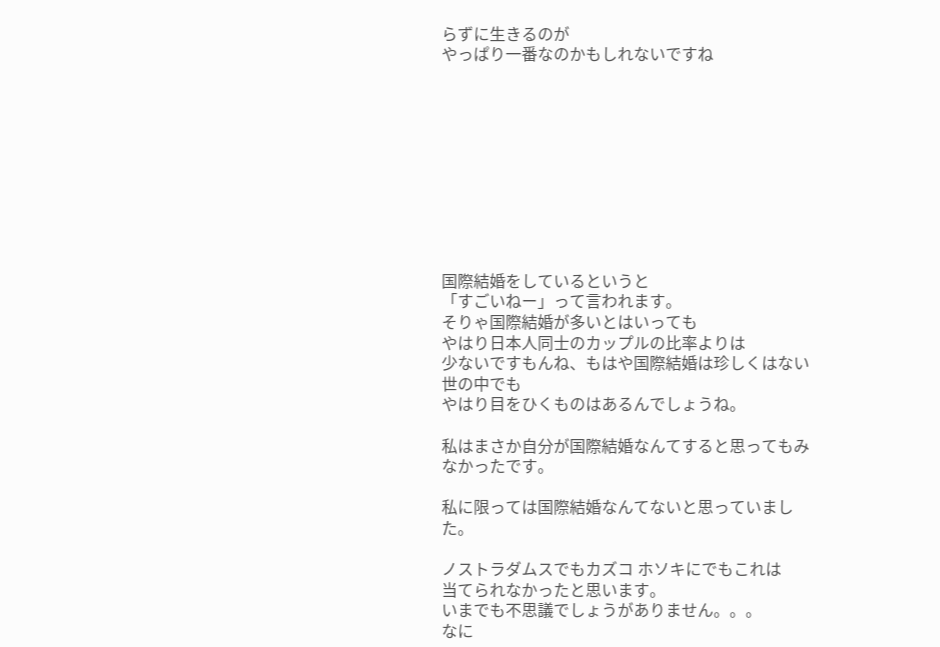らずに生きるのが
やっぱり一番なのかもしれないですね










国際結婚をしているというと
「すごいねー」って言われます。
そりゃ国際結婚が多いとはいっても
やはり日本人同士のカップルの比率よりは
少ないですもんね、もはや国際結婚は珍しくはない世の中でも
やはり目をひくものはあるんでしょうね。

私はまさか自分が国際結婚なんてすると思ってもみなかったです。

私に限っては国際結婚なんてないと思っていました。

ノストラダムスでもカズコ ホソキにでもこれは
当てられなかったと思います。
いまでも不思議でしょうがありません。。。
なに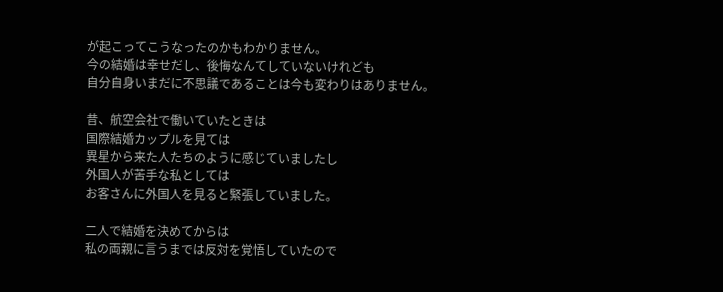が起こってこうなったのかもわかりません。
今の結婚は幸せだし、後悔なんてしていないけれども
自分自身いまだに不思議であることは今も変わりはありません。

昔、航空会社で働いていたときは
国際結婚カップルを見ては
異星から来た人たちのように感じていましたし
外国人が苦手な私としては
お客さんに外国人を見ると緊張していました。

二人で結婚を決めてからは
私の両親に言うまでは反対を覚悟していたので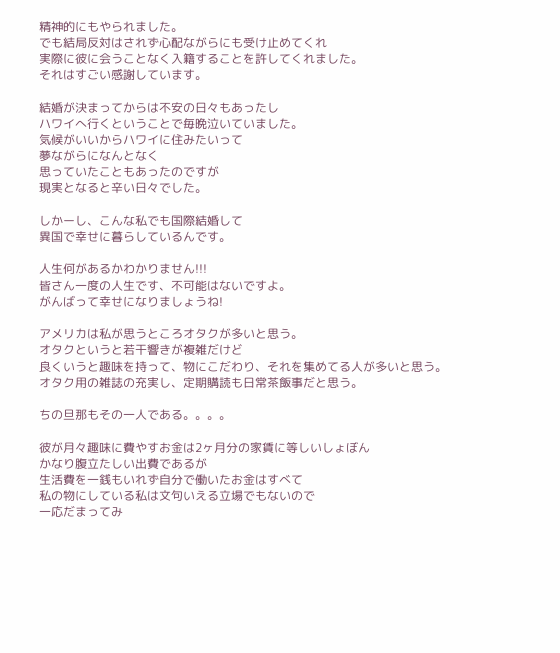精神的にもやられました。
でも結局反対はされず心配ながらにも受け止めてくれ
実際に彼に会うことなく入籍することを許してくれました。
それはすごい感謝しています。

結婚が決まってからは不安の日々もあったし
ハワイへ行くということで毎晩泣いていました。
気候がいいからハワイに住みたいって
夢ながらになんとなく
思っていたこともあったのですが
現実となると辛い日々でした。

しかーし、こんな私でも国際結婚して
異国で幸せに暮らしているんです。

人生何があるかわかりません!!!
皆さん一度の人生です、不可能はないですよ。
がんばって幸せになりましょうね!

アメリカは私が思うところオタクが多いと思う。
オタクというと若干響きが複雑だけど
良くいうと趣味を持って、物にこだわり、それを集めてる人が多いと思う。
オタク用の雑誌の充実し、定期購読も日常茶飯事だと思う。

ちの旦那もその一人である。。。。

彼が月々趣味に費やすお金は2ヶ月分の家賃に等しいしょぼん
かなり腹立たしい出費であるが
生活費を一銭もいれず自分で働いたお金はすべて
私の物にしている私は文句いえる立場でもないので
一応だまってみ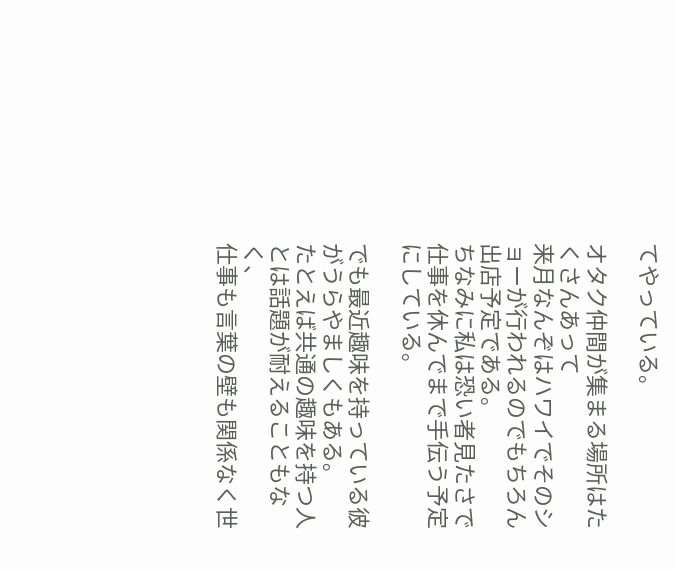てやっている。

オタク仲間が集まる場所はたくさんあって
来月なんぞはハワイでそのショーが行われるのでもちろん出店予定である。
ちなみに私は恐い者見たさで
仕事を休んでまで手伝う予定にしている。

でも最近趣味を持っている彼がうらやましくもある。
たとえば共通の趣味を持つ人とは話題が耐えることもなく、
仕事も言葉の壁も関係なく世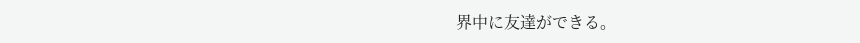界中に友達ができる。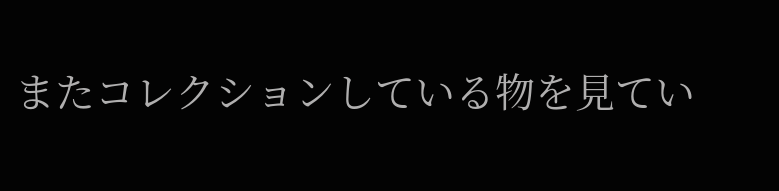またコレクションしている物を見てい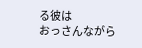る彼は
おっさんながら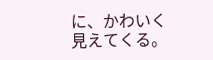に、かわいく見えてくる。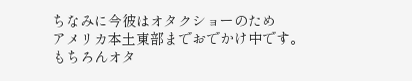ちなみに今彼はオタクショーのため
アメリカ本土東部までおでかけ中です。
もちろんオタ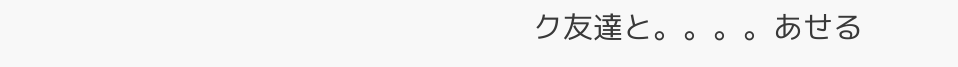ク友達と。。。。あせる